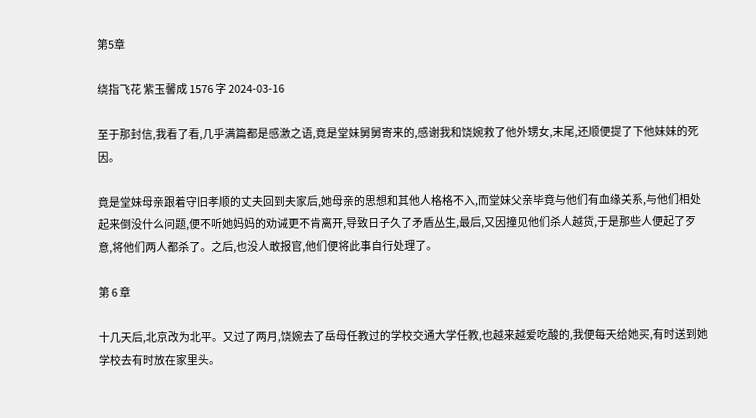第5章

绕指飞花 紫玉馨成 1576 字 2024-03-16

至于那封信,我看了看,几乎满篇都是感激之语,竟是堂妹舅舅寄来的,感谢我和饶婉救了他外甥女,末尾,还顺便提了下他妹妹的死因。

竟是堂妹母亲跟着守旧孝顺的丈夫回到夫家后,她母亲的思想和其他人格格不入,而堂妹父亲毕竟与他们有血缘关系,与他们相处起来倒没什么问题,便不听她妈妈的劝诫更不肯离开,导致日子久了矛盾丛生,最后,又因撞见他们杀人越货,于是那些人便起了歹意,将他们两人都杀了。之后,也没人敢报官,他们便将此事自行处理了。

第 6 章

十几天后,北京改为北平。又过了两月,饶婉去了岳母任教过的学校交通大学任教,也越来越爱吃酸的,我便每天给她买,有时送到她学校去有时放在家里头。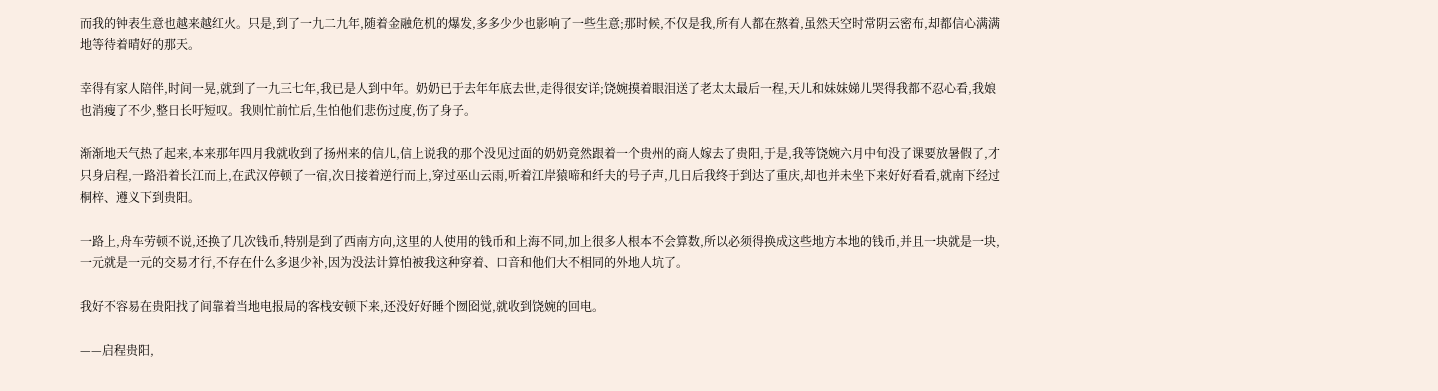而我的钟表生意也越来越红火。只是,到了一九二九年,随着金融危机的爆发,多多少少也影响了一些生意;那时候,不仅是我,所有人都在熬着,虽然天空时常阴云密布,却都信心满满地等待着晴好的那天。

幸得有家人陪伴,时间一晃,就到了一九三七年,我已是人到中年。奶奶已于去年年底去世,走得很安详;饶婉摸着眼泪送了老太太最后一程,天儿和妹妹娣儿哭得我都不忍心看,我娘也消瘦了不少,整日长吁短叹。我则忙前忙后,生怕他们悲伤过度,伤了身子。

渐渐地天气热了起来,本来那年四月我就收到了扬州来的信儿,信上说我的那个没见过面的奶奶竟然跟着一个贵州的商人嫁去了贵阳,于是,我等饶婉六月中旬没了课要放暑假了,才只身启程,一路沿着长江而上,在武汉停顿了一宿,次日接着逆行而上,穿过巫山云雨,听着江岸猿啼和纤夫的号子声,几日后我终于到达了重庆,却也并未坐下来好好看看,就南下经过桐梓、遵义下到贵阳。

一路上,舟车劳顿不说,还换了几次钱币,特别是到了西南方向,这里的人使用的钱币和上海不同,加上很多人根本不会算数,所以必须得换成这些地方本地的钱币,并且一块就是一块,一元就是一元的交易才行,不存在什么多退少补,因为没法计算怕被我这种穿着、口音和他们大不相同的外地人坑了。

我好不容易在贵阳找了间靠着当地电报局的客栈安顿下来,还没好好睡个囫囵觉,就收到饶婉的回电。

——启程贵阳,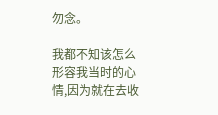勿念。

我都不知该怎么形容我当时的心情,因为就在去收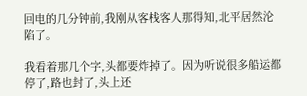回电的几分钟前,我刚从客栈客人那得知,北平居然沦陷了。

我看着那几个字,头都要炸掉了。因为听说很多船运都停了,路也封了,头上还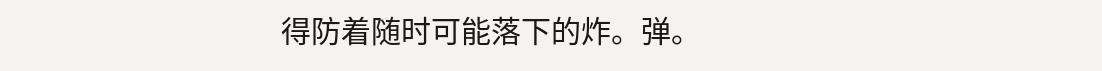得防着随时可能落下的炸。弹。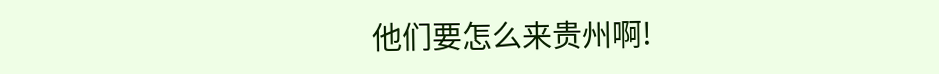他们要怎么来贵州啊!